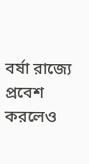বর্ষা রাজ্যে প্রবেশ করলেও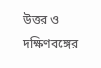উত্তর ও দক্ষিণবঙ্গের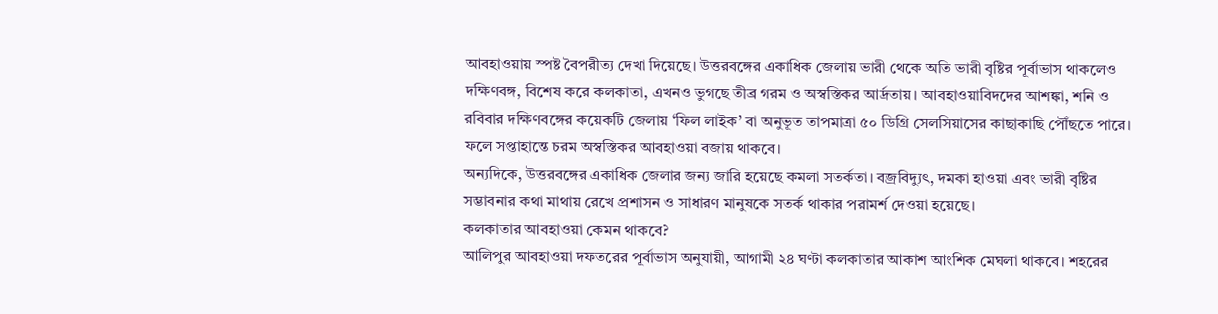আবহাওয়ায় স্পষ্ট বৈপরীত্য দেখা দিয়েছে। উত্তরবঙ্গের একাধিক জেলায় ভারী থেকে অতি ভারী বৃষ্টির পূর্বাভাস থাকলেও দক্ষিণবঙ্গ, বিশেষ করে কলকাতা, এখনও ভুগছে তীব্র গরম ও অস্বস্তিকর আর্দ্রতায়। আবহাওয়াবিদদের আশঙ্কা, শনি ও রবিবার দক্ষিণবঙ্গের কয়েকটি জেলায় ‘ফিল লাইক’ বা অনুভূত তাপমাত্রা ৫০ ডিগ্রি সেলসিয়াসের কাছাকাছি পৌঁছতে পারে। ফলে সপ্তাহান্তে চরম অস্বস্তিকর আবহাওয়া বজায় থাকবে।
অন্যদিকে, উত্তরবঙ্গের একাধিক জেলার জন্য জারি হয়েছে কমলা সতর্কতা। বজ্রবিদ্যুৎ, দমকা হাওয়া এবং ভারী বৃষ্টির সম্ভাবনার কথা মাথায় রেখে প্রশাসন ও সাধারণ মানুষকে সতর্ক থাকার পরামর্শ দেওয়া হয়েছে।
কলকাতার আবহাওয়া কেমন থাকবে?
আলিপুর আবহাওয়া দফতরের পূর্বাভাস অনুযায়ী, আগামী ২৪ ঘণ্টা কলকাতার আকাশ আংশিক মেঘলা থাকবে। শহরের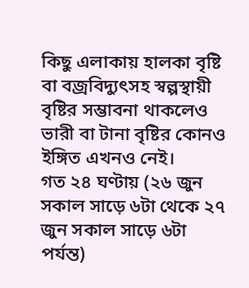কিছু এলাকায় হালকা বৃষ্টি বা বজ্রবিদ্যুৎসহ স্বল্পস্থায়ী বৃষ্টির সম্ভাবনা থাকলেও ভারী বা টানা বৃষ্টির কোনও ইঙ্গিত এখনও নেই।
গত ২৪ ঘণ্টায় (২৬ জুন সকাল সাড়ে ৬টা থেকে ২৭ জুন সকাল সাড়ে ৬টা পর্যন্ত)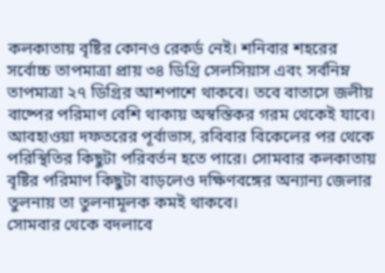কলকাতায় বৃষ্টির কোনও রেকর্ড নেই। শনিবার শহরের সর্বোচ্চ তাপমাত্রা প্রায় ৩৪ ডিগ্রি সেলসিয়াস এবং সর্বনিম্ন তাপমাত্রা ২৭ ডিগ্রির আশপাশে থাকবে। তবে বাতাসে জলীয় বাষ্পের পরিমাণ বেশি থাকায় অস্বস্তিকর গরম থেকেই যাবে।
আবহাওয়া দফতরের পূর্বাভাস, রবিবার বিকেলের পর থেকে পরিস্থিতির কিছুটা পরিবর্তন হতে পারে। সোমবার কলকাতায় বৃষ্টির পরিমাণ কিছুটা বাড়লেও দক্ষিণবঙ্গের অন্যান্য জেলার তুলনায় তা তুলনামূলক কমই থাকবে।
সোমবার থেকে বদলাবে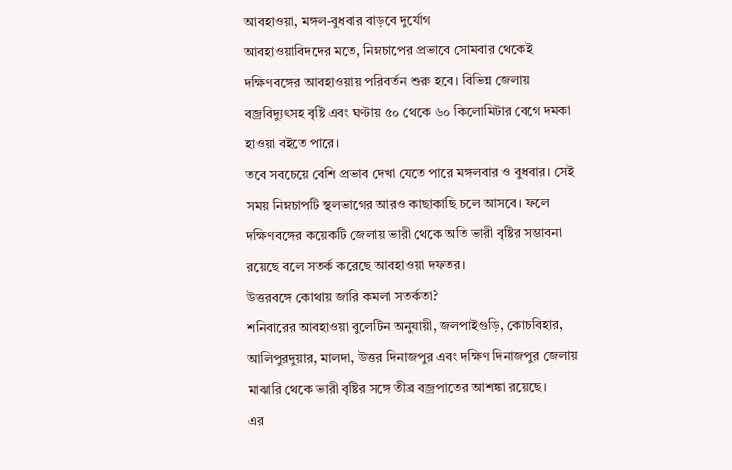আবহাওয়া, মঙ্গল-বুধবার বাড়বে দুর্যোগ
আবহাওয়াবিদদের মতে, নিম্নচাপের প্রভাবে সোমবার থেকেই দক্ষিণবঙ্গের আবহাওয়ায় পরিবর্তন শুরু হবে। বিভিন্ন জেলায় বজ্রবিদ্যুৎসহ বৃষ্টি এবং ঘণ্টায় ৫০ থেকে ৬০ কিলোমিটার বেগে দমকা হাওয়া বইতে পারে।
তবে সবচেয়ে বেশি প্রভাব দেখা যেতে পারে মঙ্গলবার ও বুধবার। সেই সময় নিম্নচাপটি স্থলভাগের আরও কাছাকাছি চলে আসবে। ফলে দক্ষিণবঙ্গের কয়েকটি জেলায় ভারী থেকে অতি ভারী বৃষ্টির সম্ভাবনা রয়েছে বলে সতর্ক করেছে আবহাওয়া দফতর।
উত্তরবঙ্গে কোথায় জারি কমলা সতর্কতা?
শনিবারের আবহাওয়া বুলেটিন অনুযায়ী, জলপাইগুড়ি, কোচবিহার, আলিপুরদুয়ার, মালদা, উত্তর দিনাজপুর এবং দক্ষিণ দিনাজপুর জেলায় মাঝারি থেকে ভারী বৃষ্টির সঙ্গে তীব্র বজ্রপাতের আশঙ্কা রয়েছে।
এর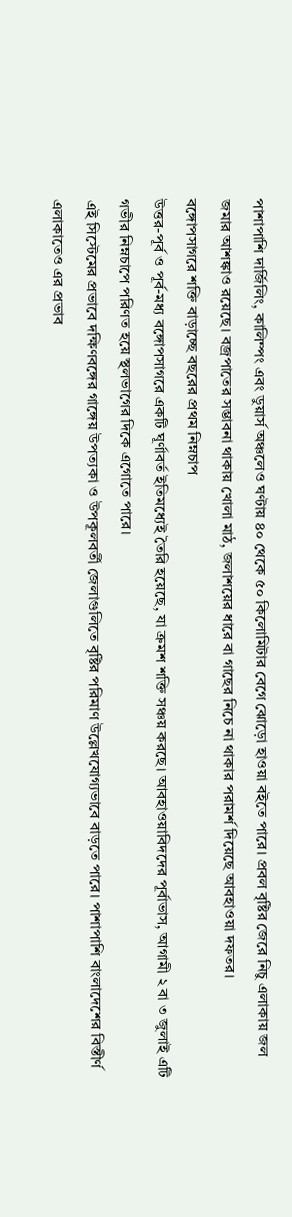পাশাপাশি দার্জিলিং, কালিম্পং এবং ডুয়ার্স অঞ্চলেও ঘণ্টায় ৪০ থেকে ৫০ কিলোমিটার বেগে ঝোড়ো হাওয়া বইতে পারে। প্রবল বৃষ্টির জেরে নিচু এলাকায় জল জমার আশঙ্কাও রয়েছে। বজ্রপাতের সম্ভাবনা থাকায় খোলা মাঠ, জলাশয়ের ধারে বা গাছের নিচে না থাকার পরামর্শ দিয়েছে আবহাওয়া দফতর।
বঙ্গোপসাগরে শক্তি বাড়াচ্ছে বছরের প্রথম নিম্নচাপ
উত্তর-পূর্ব ও পূর্ব-মধ্য বঙ্গোপসাগরে একটি ঘূর্ণাবর্ত ইতিমধ্যেই তৈরি হয়েছে, যা ক্রমশ শক্তি সঞ্চয় করছে। আবহাওয়াবিদদের পূর্বাভাস, আগামী ২ বা ৩ জুলাই এটি গভীর নিম্নচাপে পরিণত হয়ে স্থলভাগের দিকে এগোতে পারে।
এই সিস্টেমের প্রভাবে দক্ষিণবঙ্গের গাঙ্গেয় উপত্যকা ও উপকূলবর্তী জেলাগুলিতে বৃষ্টির পরিমাণ উল্লেখযোগ্যভাবে বাড়তে পারে। পাশাপাশি বাংলাদেশের বিস্তীর্ণ এলাকাতেও এর প্রভাব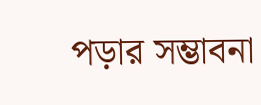পড়ার সম্ভাবনা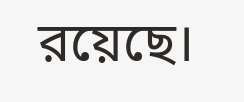রয়েছে।